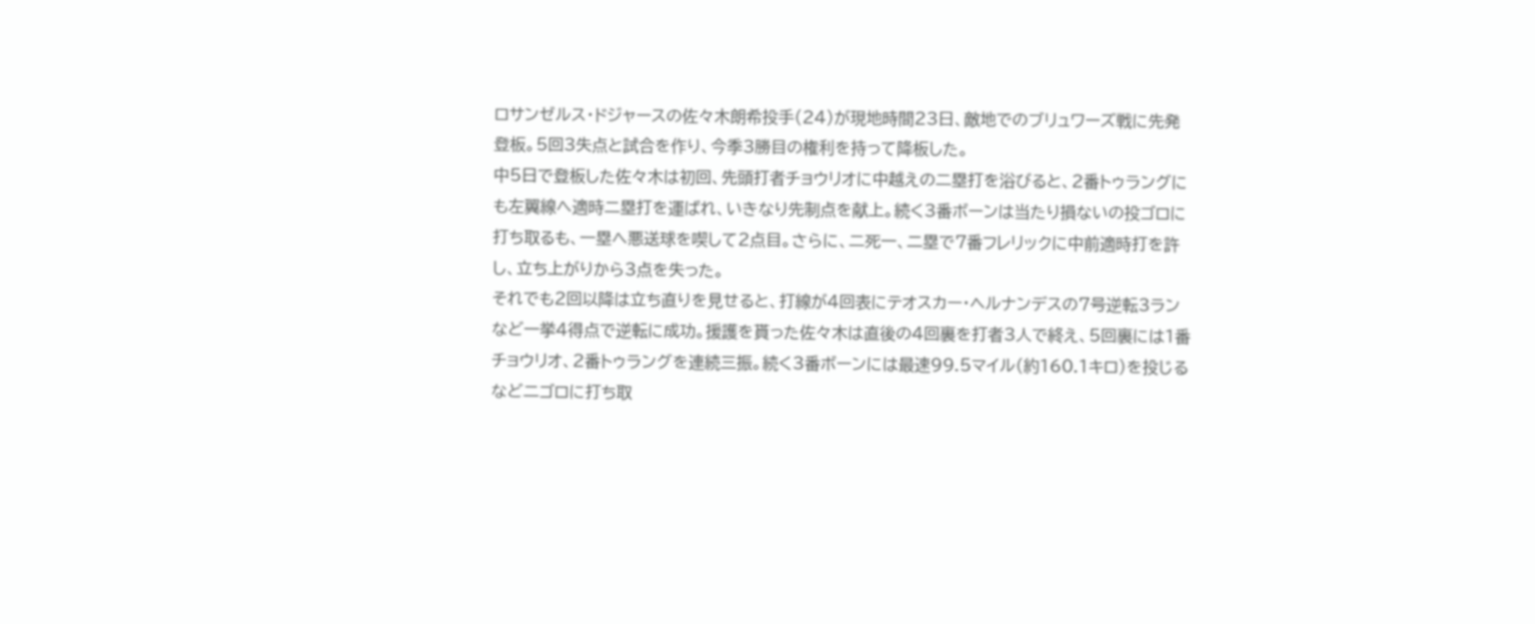ロサンゼルス・ドジャースの佐々木朗希投手(24)が現地時間23日、敵地でのブリュワーズ戦に先発登板。5回3失点と試合を作り、今季3勝目の権利を持って降板した。
中5日で登板した佐々木は初回、先頭打者チョウリオに中越えの二塁打を浴びると、2番トゥラングにも左翼線へ適時二塁打を運ばれ、いきなり先制点を献上。続く3番ボーンは当たり損ないの投ゴロに打ち取るも、一塁へ悪送球を喫して2点目。さらに、二死一、二塁で7番フレリックに中前適時打を許し、立ち上がりから3点を失った。
それでも2回以降は立ち直りを見せると、打線が4回表にテオスカー・ヘルナンデスの7号逆転3ランなど一挙4得点で逆転に成功。援護を貰った佐々木は直後の4回裏を打者3人で終え、5回裏には1番チョウリオ、2番トゥラングを連続三振。続く3番ボーンには最速99.5マイル(約160.1キロ)を投じるなど二ゴロに打ち取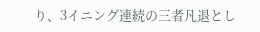り、3イニング連続の三者凡退とし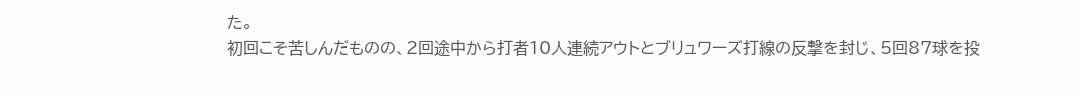た。
初回こそ苦しんだものの、2回途中から打者10人連続アウトとブリュワーズ打線の反撃を封じ、5回87球を投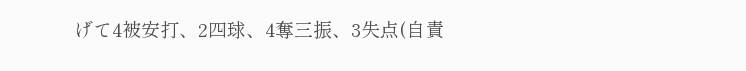げて4被安打、2四球、4奪三振、3失点(自責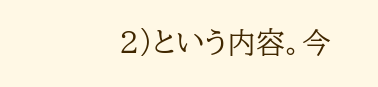2)という内容。今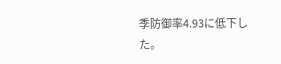季防御率4.93に低下した。